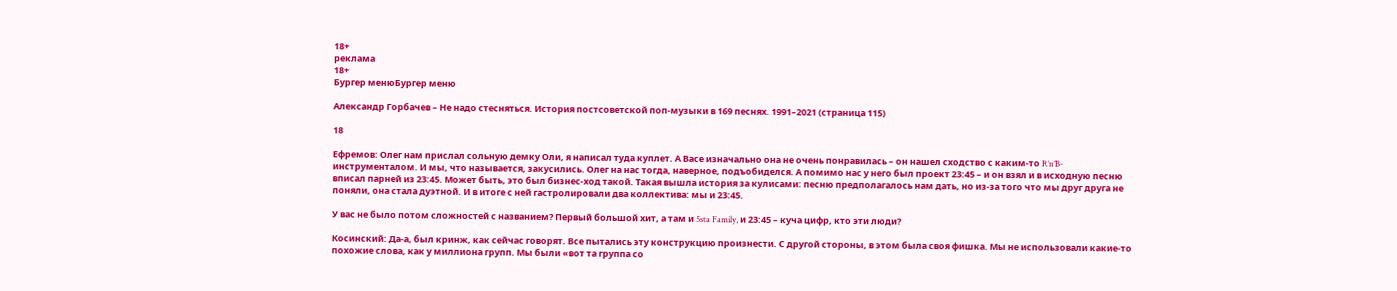18+
реклама
18+
Бургер менюБургер меню

Александр Горбачев – Не надо стесняться. История постсоветской поп-музыки в 169 песнях. 1991–2021 (страница 115)

18

Ефремов: Олег нам прислал сольную демку Оли, я написал туда куплет. А Васе изначально она не очень понравилась – он нашел сходство с каким-то R’n’B-инструменталом. И мы, что называется, закусились. Олег на нас тогда, наверное, подъобиделся. А помимо нас у него был проект 23:45 – и он взял и в исходную песню вписал парней из 23:45. Может быть, это был бизнес-ход такой. Такая вышла история за кулисами: песню предполагалось нам дать, но из-за того что мы друг друга не поняли, она стала дуэтной. И в итоге с ней гастролировали два коллектива: мы и 23:45.

У вас не было потом сложностей с названием? Первый большой хит, а там и 5sta Family, и 23:45 – куча цифр, кто эти люди?

Косинский: Да-а, был кринж, как сейчас говорят. Все пытались эту конструкцию произнести. С другой стороны, в этом была своя фишка. Мы не использовали какие-то похожие слова, как у миллиона групп. Мы были «вот та группа со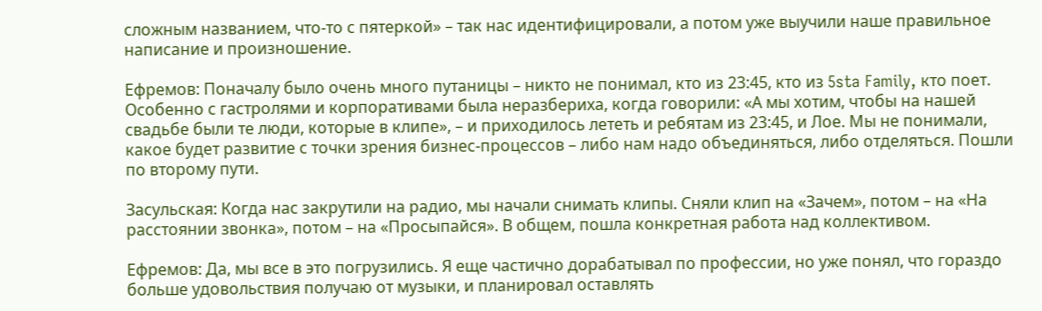сложным названием, что-то с пятеркой» – так нас идентифицировали, а потом уже выучили наше правильное написание и произношение.

Ефремов: Поначалу было очень много путаницы – никто не понимал, кто из 23:45, кто из 5sta Family, кто поет. Особенно с гастролями и корпоративами была неразбериха, когда говорили: «А мы хотим, чтобы на нашей свадьбе были те люди, которые в клипе», – и приходилось лететь и ребятам из 23:45, и Лое. Мы не понимали, какое будет развитие с точки зрения бизнес-процессов – либо нам надо объединяться, либо отделяться. Пошли по второму пути.

Засульская: Когда нас закрутили на радио, мы начали снимать клипы. Сняли клип на «Зачем», потом – на «На расстоянии звонка», потом – на «Просыпайся». В общем, пошла конкретная работа над коллективом.

Ефремов: Да, мы все в это погрузились. Я еще частично дорабатывал по профессии, но уже понял, что гораздо больше удовольствия получаю от музыки, и планировал оставлять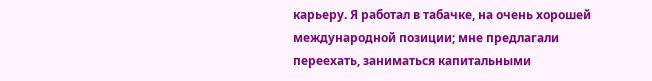карьеру. Я работал в табачке, на очень хорошей международной позиции; мне предлагали переехать, заниматься капитальными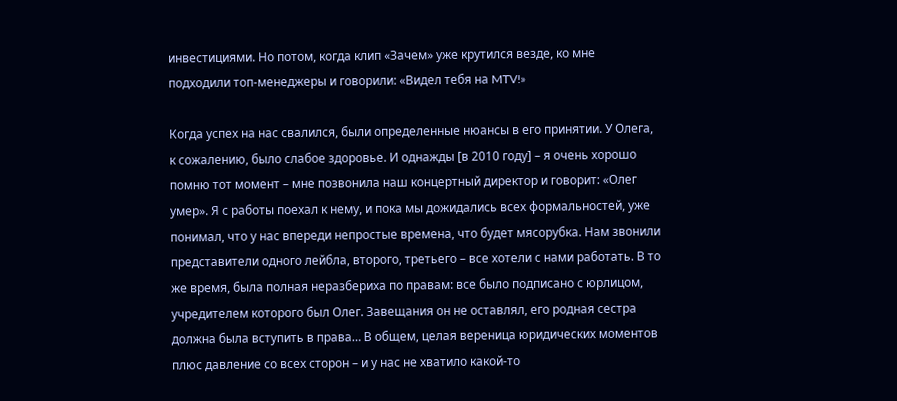инвестициями. Но потом, когда клип «Зачем» уже крутился везде, ко мне подходили топ-менеджеры и говорили: «Видел тебя на MTV!»

Когда успех на нас свалился, были определенные нюансы в его принятии. У Олега, к сожалению, было слабое здоровье. И однажды [в 2010 году] – я очень хорошо помню тот момент – мне позвонила наш концертный директор и говорит: «Олег умер». Я с работы поехал к нему, и пока мы дожидались всех формальностей, уже понимал, что у нас впереди непростые времена, что будет мясорубка. Нам звонили представители одного лейбла, второго, третьего – все хотели с нами работать. В то же время, была полная неразбериха по правам: все было подписано с юрлицом, учредителем которого был Олег. Завещания он не оставлял, его родная сестра должна была вступить в права… В общем, целая вереница юридических моментов плюс давление со всех сторон – и у нас не хватило какой-то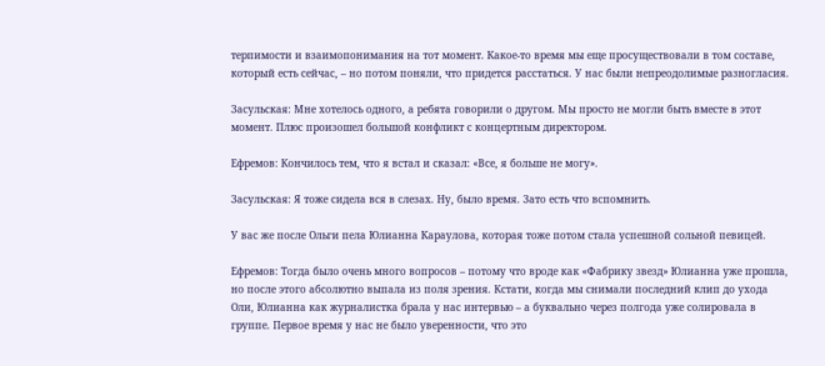терпимости и взаимопонимания на тот момент. Какое-то время мы еще просуществовали в том составе, который есть сейчас, – но потом поняли, что придется расстаться. У нас были непреодолимые разногласия.

Засульская: Мне хотелось одного, а ребята говорили о другом. Мы просто не могли быть вместе в этот момент. Плюс произошел большой конфликт с концертным директором.

Ефремов: Кончилось тем, что я встал и сказал: «Все, я больше не могу».

Засульская: Я тоже сидела вся в слезах. Ну, было время. Зато есть что вспомнить.

У вас же после Ольги пела Юлианна Караулова, которая тоже потом стала успешной сольной певицей.

Ефремов: Тогда было очень много вопросов – потому что вроде как «Фабрику звезд» Юлианна уже прошла, но после этого абсолютно выпала из поля зрения. Кстати, когда мы снимали последний клип до ухода Оли, Юлианна как журналистка брала у нас интервью – а буквально через полгода уже солировала в группе. Первое время у нас не было уверенности, что это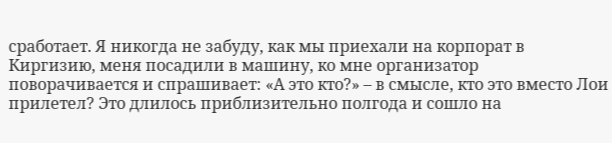сработает. Я никогда не забуду, как мы приехали на корпорат в Киргизию, меня посадили в машину, ко мне организатор поворачивается и спрашивает: «А это кто?» – в смысле, кто это вместо Лои прилетел? Это длилось приблизительно полгода и сошло на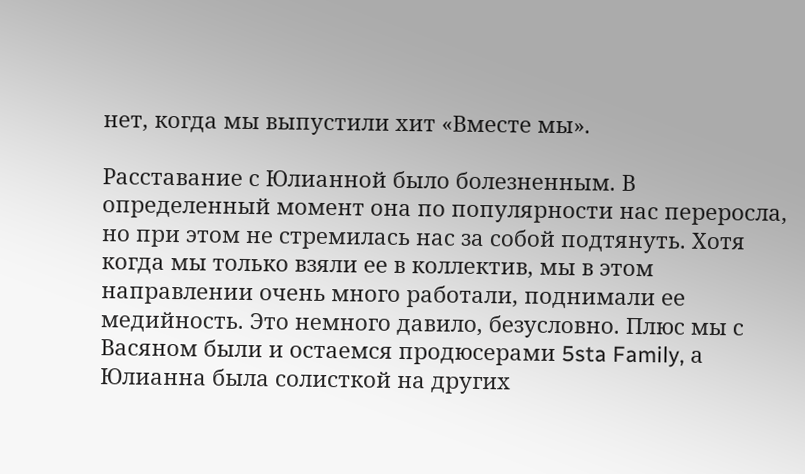нет, когда мы выпустили хит «Вместе мы».

Расставание с Юлианной было болезненным. В определенный момент она по популярности нас переросла, но при этом не стремилась нас за собой подтянуть. Хотя когда мы только взяли ее в коллектив, мы в этом направлении очень много работали, поднимали ее медийность. Это немного давило, безусловно. Плюс мы с Васяном были и остаемся продюсерами 5sta Family, а Юлианна была солисткой на других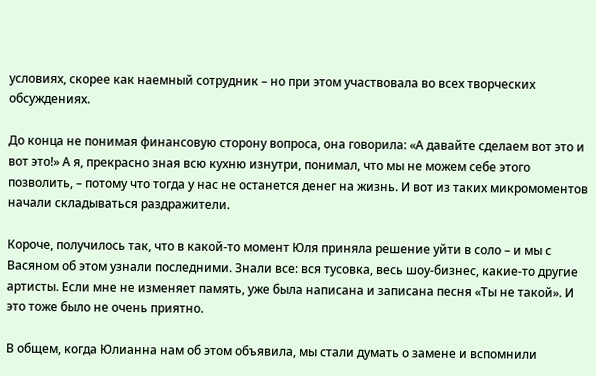условиях, скорее как наемный сотрудник – но при этом участвовала во всех творческих обсуждениях.

До конца не понимая финансовую сторону вопроса, она говорила: «А давайте сделаем вот это и вот это!» А я, прекрасно зная всю кухню изнутри, понимал, что мы не можем себе этого позволить, – потому что тогда у нас не останется денег на жизнь. И вот из таких микромоментов начали складываться раздражители.

Короче, получилось так, что в какой-то момент Юля приняла решение уйти в соло – и мы с Васяном об этом узнали последними. Знали все: вся тусовка, весь шоу-бизнес, какие-то другие артисты. Если мне не изменяет память, уже была написана и записана песня «Ты не такой». И это тоже было не очень приятно.

В общем, когда Юлианна нам об этом объявила, мы стали думать о замене и вспомнили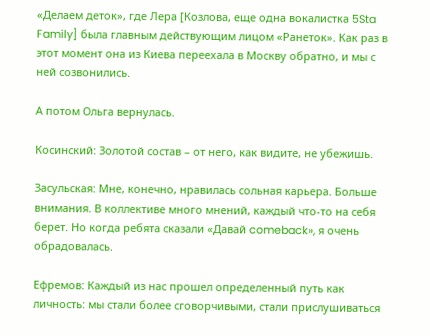«Делаем деток», где Лера [Козлова, еще одна вокалистка 5Sta Family] была главным действующим лицом «Ранеток». Как раз в этот момент она из Киева переехала в Москву обратно, и мы с ней созвонились.

А потом Ольга вернулась.

Косинский: Золотой состав – от него, как видите, не убежишь.

Засульская: Мне, конечно, нравилась сольная карьера. Больше внимания. В коллективе много мнений, каждый что-то на себя берет. Но когда ребята сказали «Давай comeback», я очень обрадовалась.

Ефремов: Каждый из нас прошел определенный путь как личность: мы стали более сговорчивыми, стали прислушиваться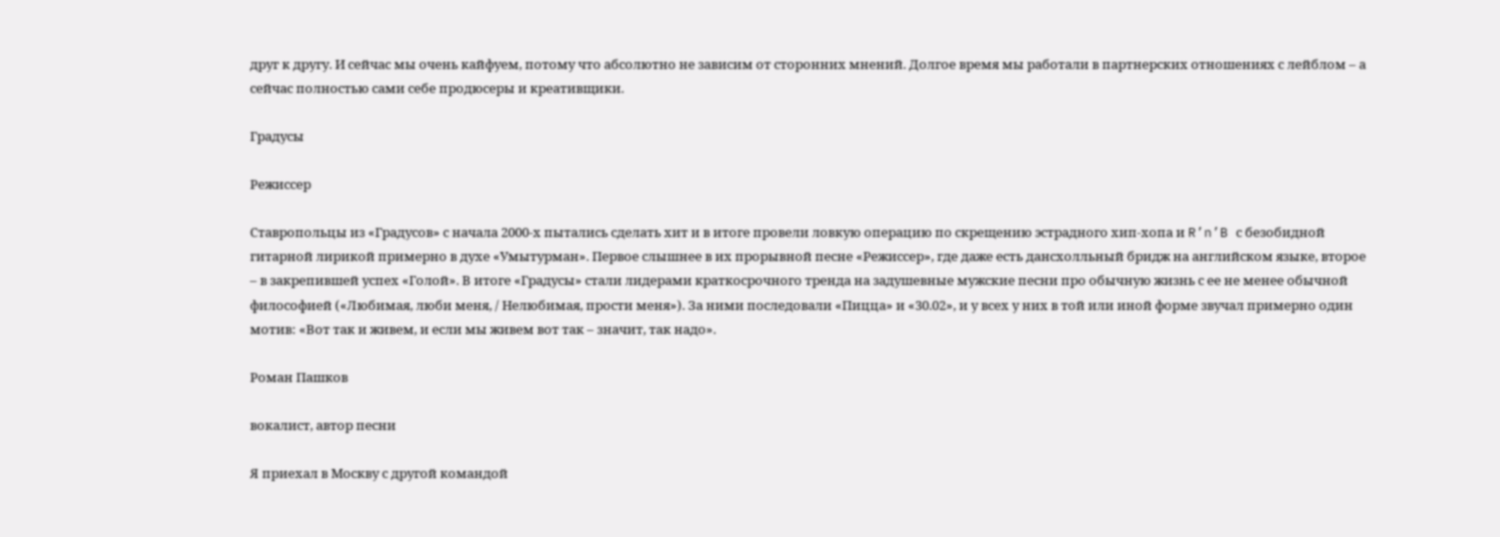друг к другу. И сейчас мы очень кайфуем, потому что абсолютно не зависим от сторонних мнений. Долгое время мы работали в партнерских отношениях с лейблом – а сейчас полностью сами себе продюсеры и креативщики.

Градусы

Режиссер

Ставропольцы из «Градусов» с начала 2000-х пытались сделать хит и в итоге провели ловкую операцию по скрещению эстрадного хип-хопа и R’n’B с безобидной гитарной лирикой примерно в духе «Умытурман». Первое слышнее в их прорывной песне «Режиссер», где даже есть дансхолльный бридж на английском языке, второе – в закрепившей успех «Голой». В итоге «Градусы» стали лидерами краткосрочного тренда на задушевные мужские песни про обычную жизнь с ее не менее обычной философией («Любимая, люби меня, / Нелюбимая, прости меня»). За ними последовали «Пицца» и «30.02», и у всех у них в той или иной форме звучал примерно один мотив: «Вот так и живем, и если мы живем вот так – значит, так надо».

Роман Пашков

вокалист, автор песни

Я приехал в Москву с другой командой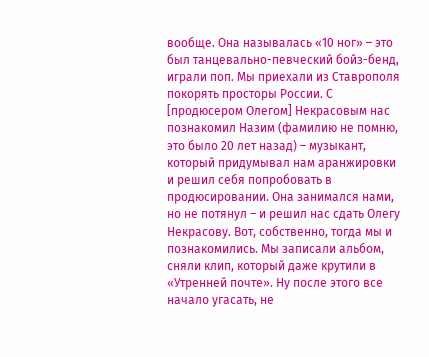вообще. Она называлась «10 ног» – это был танцевально-певческий бойз-бенд, играли поп. Мы приехали из Ставрополя покорять просторы России. С [продюсером Олегом] Некрасовым нас познакомил Назим (фамилию не помню, это было 20 лет назад) – музыкант, который придумывал нам аранжировки и решил себя попробовать в продюсировании. Она занимался нами, но не потянул – и решил нас сдать Олегу Некрасову. Вот, собственно, тогда мы и познакомились. Мы записали альбом, сняли клип, который даже крутили в «Утренней почте». Ну после этого все начало угасать, не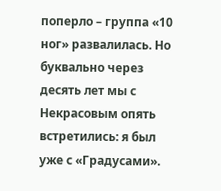поперло – группа «10 ног» развалилась. Но буквально через десять лет мы с Некрасовым опять встретились: я был уже с «Градусами».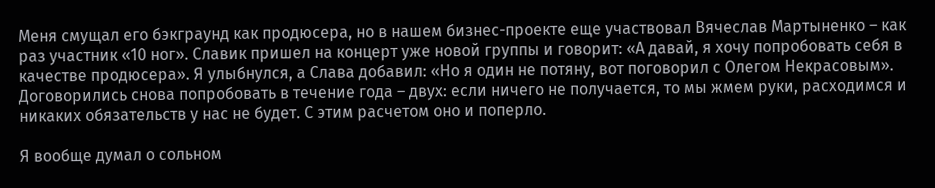Меня смущал его бэкграунд как продюсера, но в нашем бизнес-проекте еще участвовал Вячеслав Мартыненко – как раз участник «10 ног». Славик пришел на концерт уже новой группы и говорит: «А давай, я хочу попробовать себя в качестве продюсера». Я улыбнулся, а Слава добавил: «Но я один не потяну, вот поговорил с Олегом Некрасовым». Договорились снова попробовать в течение года – двух: если ничего не получается, то мы жмем руки, расходимся и никаких обязательств у нас не будет. С этим расчетом оно и поперло.

Я вообще думал о сольном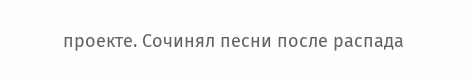проекте. Сочинял песни после распада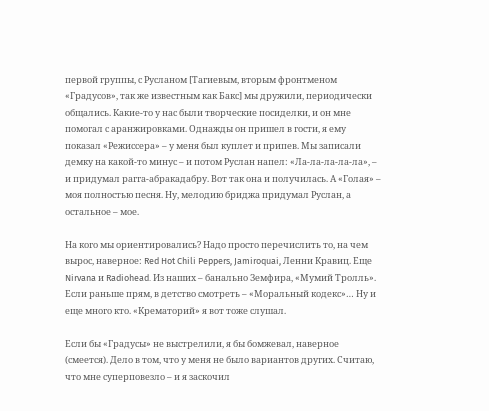первой группы, с Русланом [Тагиевым, вторым фронтменом «Градусов», так же известным как Бакс] мы дружили, периодически общались. Какие-то у нас были творческие посиделки, и он мне помогал с аранжировками. Однажды он пришел в гости, я ему показал «Режиссера» – у меня был куплет и припев. Мы записали демку на какой-то минус – и потом Руслан напел: «Ла-ла-ла-ла-ла», – и придумал рагга-абракадабру. Вот так она и получилась. А «Голая» – моя полностью песня. Ну, мелодию бриджа придумал Руслан, а остальное – мое.

На кого мы ориентировались? Надо просто перечислить то, на чем вырос, наверное: Red Hot Chili Peppers, Jamiroquai, Ленни Кравиц. Еще Nirvana и Radiohead. Из наших – банально Земфира, «Мумий Тролль». Если раньше прям, в детство смотреть – «Моральный кодекс»… Ну и еще много кто. «Крематорий» я вот тоже слушал.

Если бы «Градусы» не выстрелили, я бы бомжевал, наверное (смеется). Дело в том, что у меня не было вариантов других. Считаю, что мне суперповезло – и я заскочил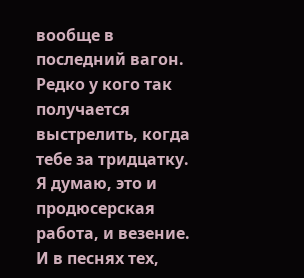вообще в последний вагон. Редко у кого так получается выстрелить, когда тебе за тридцатку. Я думаю, это и продюсерская работа, и везение. И в песнях тех,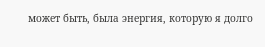может быть, была энергия, которую я долго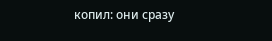копил: они сразу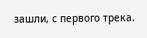зашли, с первого трека.